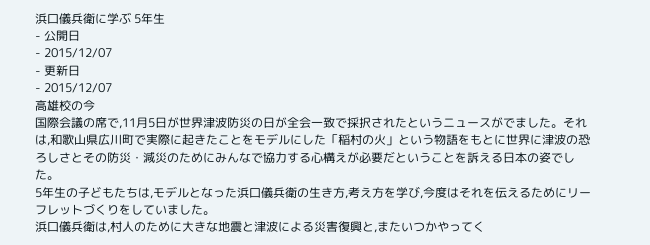浜口儀兵衛に学ぶ 5年生
- 公開日
- 2015/12/07
- 更新日
- 2015/12/07
高雄校の今
国際会議の席で,11月5日が世界津波防災の日が全会一致で採択されたというニュースがでました。それは,和歌山県広川町で実際に起きたことをモデルにした「稲村の火」という物語をもとに世界に津波の恐ろしさとその防災・減災のためにみんなで協力する心構えが必要だということを訴える日本の姿でした。
5年生の子どもたちは,モデルとなった浜口儀兵衛の生き方,考え方を学び,今度はそれを伝えるためにリーフレットづくりをしていました。
浜口儀兵衛は,村人のために大きな地震と津波による災害復興と,またいつかやってく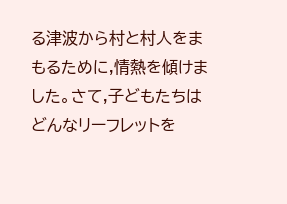る津波から村と村人をまもるために,情熱を傾けました。さて,子どもたちはどんなリーフレットを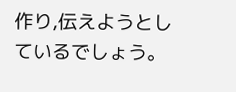作り,伝えようとしているでしょう。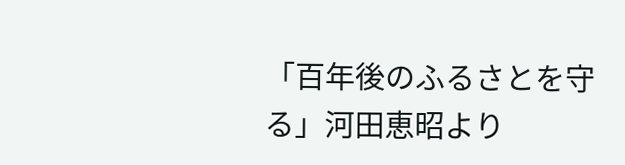「百年後のふるさとを守る」河田恵昭より